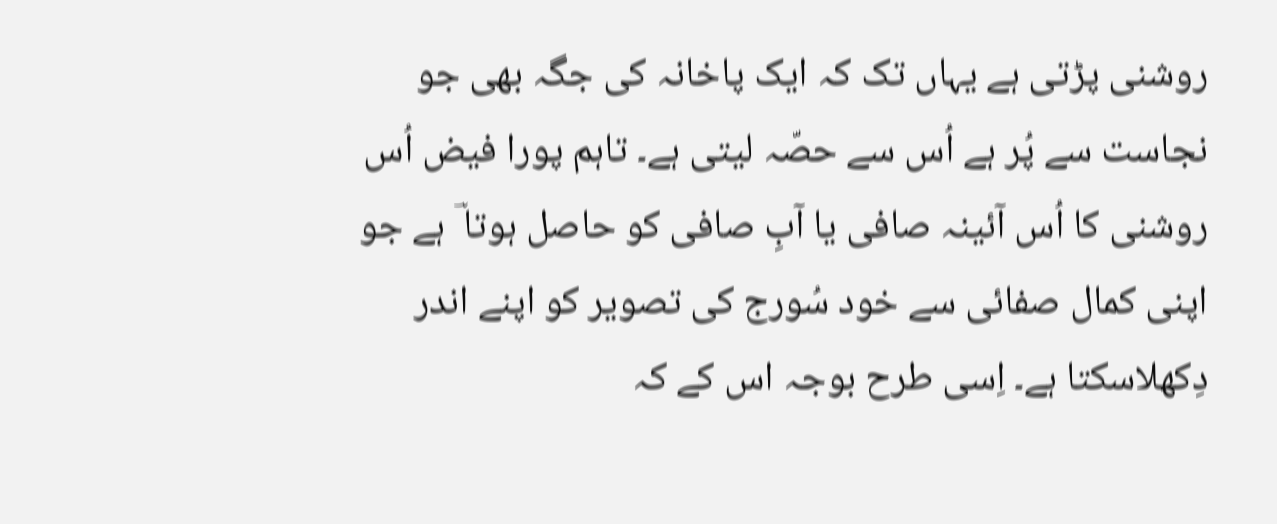روشنی پڑتی ہے یہاں تک کہ ایک پاخانہ کی جگہ بھی جو نجاست سے پُر ہے اُس سے حصّہ لیتی ہے۔ تاہم پورا فیض اُس روشنی کا اُس آئینہ صافی یا آبِ صافی کو حاصل ہوتا ؔ ہے جو اپنی کمال صفائی سے خود سُورج کی تصویر کو اپنے اندر دِکھلاسکتا ہے۔ اِسی طرح بوجہ اس کے کہ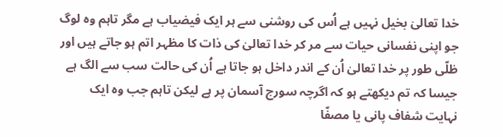خدا تعالیٰ بخیل نہیں ہے اُس کی روشنی سے ہر ایک فیضیاب ہے مگر تاہم وہ لوگ جو اپنی نفسانی حیات سے مر کر خدا تعالیٰ کی ذات کا مظہر اتم ہو جاتے ہیں اور ظلّی طور پر خدا تعالیٰ اُن کے اندر داخل ہو جاتا ہے اُن کی حالت سب سے الگ ہے جیسا کہ تم دیکھتے ہو کہ اگرچہ سورج آسمان پر ہے لیکن تاہم جب وہ ایک نہایت شفاف پانی یا مصفّا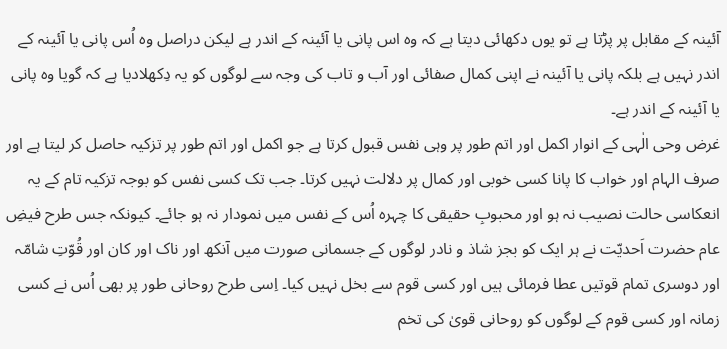آئینہ کے مقابل پر پڑتا ہے تو یوں دکھائی دیتا ہے کہ وہ اس پانی یا آئینہ کے اندر ہے لیکن دراصل وہ اُس پانی یا آئینہ کے اندر نہیں ہے بلکہ پانی یا آئینہ نے اپنی کمال صفائی اور آب و تاب کی وجہ سے لوگوں کو یہ دِکھلادیا ہے کہ گویا وہ پانی یا آئینہ کے اندر ہے۔
غرض وحی الٰہی کے انوار اکمل اور اتم طور پر وہی نفس قبول کرتا ہے جو اکمل اور اتم طور پر تزکیہ حاصل کر لیتا ہے اور صرف الہام اور خواب کا پانا کسی خوبی اور کمال پر دلالت نہیں کرتا۔ جب تک کسی نفس کو بوجہ تزکیہ تام کے یہ انعکاسی حالت نصیب نہ ہو اور محبوبِ حقیقی کا چہرہ اُس کے نفس میں نمودار نہ ہو جائے۔ کیونکہ جس طرح فیضِ عام حضرت اَحدیّت نے ہر ایک کو بجز شاذ و نادر لوگوں کے جسمانی صورت میں آنکھ اور ناک اور کان اور قُوّتِ شامّہ اور دوسری تمام قوتیں عطا فرمائی ہیں اور کسی قوم سے بخل نہیں کیا۔ اِسی طرح روحانی طور پر بھی اُس نے کسی زمانہ اور کسی قوم کے لوگوں کو روحانی قویٰ کی تخم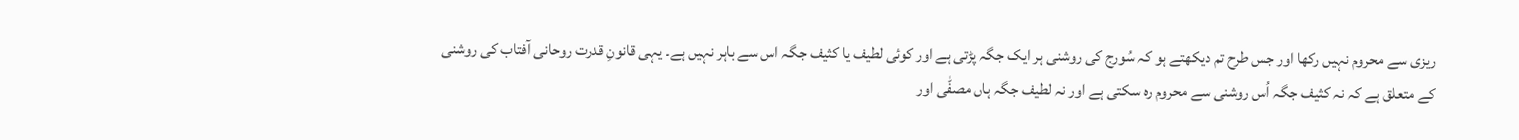ریزی سے محروم نہیں رکھا اور جس طرح تم دیکھتے ہو کہ سُورج کی روشنی ہر ایک جگہ پڑتی ہے اور کوئی لطیف یا کثیف جگہ اس سے باہر نہیں ہے۔ یہی قانونِ قدرت روحانی آفتاب کی روشنی کے متعلق ہے کہ نہ کثیف جگہ اُس روشنی سے محروم رہ سکتی ہے اور نہ لطیف جگہ ہاں مصفّٰی اور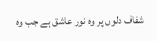شفاف دلوں پر وہ نور عاشق ہے جب وہ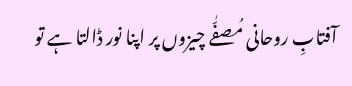آفتابِ روحانی مُصفّٰے چیزوں پر اپنا نور ڈالتا ہے تو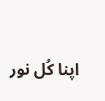اپنا کُل نور